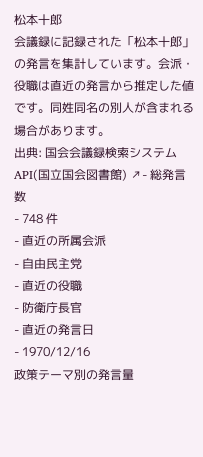松本十郎
会議録に記録された「松本十郎」の発言を集計しています。会派・役職は直近の発言から推定した値です。同姓同名の別人が含まれる場合があります。
出典: 国会会議録検索システム API(国立国会図書館) ↗- 総発言数
- 748 件
- 直近の所属会派
- 自由民主党
- 直近の役職
- 防衛庁長官
- 直近の発言日
- 1970/12/16
政策テーマ別の発言量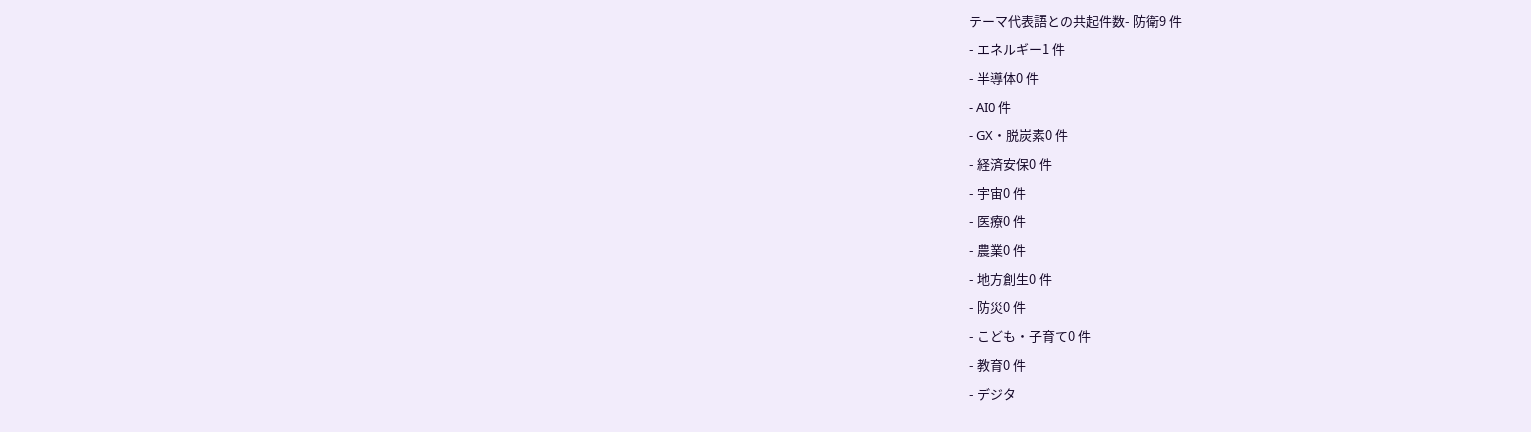テーマ代表語との共起件数- 防衛9 件
- エネルギー1 件
- 半導体0 件
- AI0 件
- GX・脱炭素0 件
- 経済安保0 件
- 宇宙0 件
- 医療0 件
- 農業0 件
- 地方創生0 件
- 防災0 件
- こども・子育て0 件
- 教育0 件
- デジタ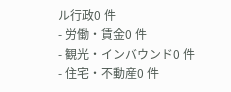ル行政0 件
- 労働・賃金0 件
- 観光・インバウンド0 件
- 住宅・不動産0 件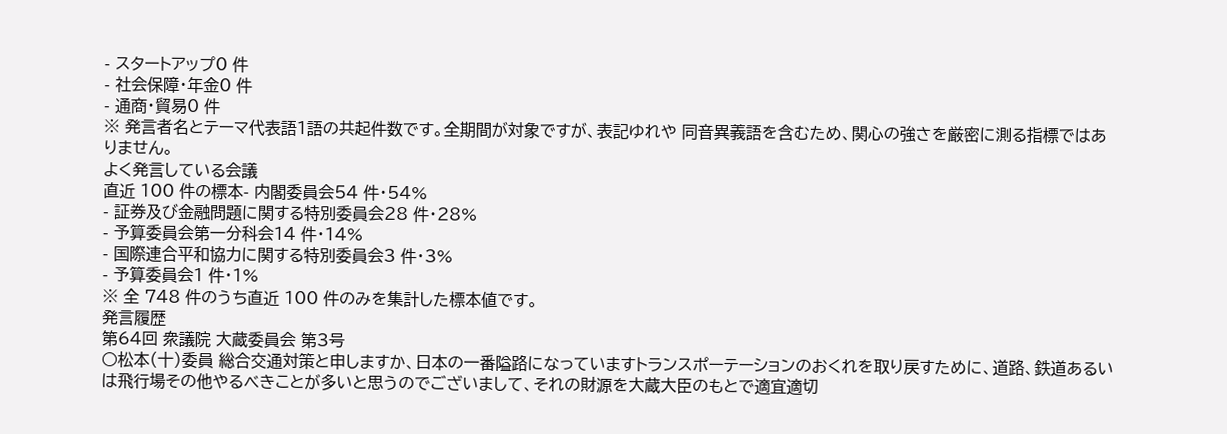- スタートアップ0 件
- 社会保障・年金0 件
- 通商・貿易0 件
※ 発言者名とテーマ代表語1語の共起件数です。全期間が対象ですが、表記ゆれや 同音異義語を含むため、関心の強さを厳密に測る指標ではありません。
よく発言している会議
直近 100 件の標本- 内閣委員会54 件・54%
- 証券及び金融問題に関する特別委員会28 件・28%
- 予算委員会第一分科会14 件・14%
- 国際連合平和協力に関する特別委員会3 件・3%
- 予算委員会1 件・1%
※ 全 748 件のうち直近 100 件のみを集計した標本値です。
発言履歴
第64回 衆議院 大蔵委員会 第3号
○松本(十)委員 総合交通対策と申しますか、日本の一番隘路になっていますトランスポーテーションのおくれを取り戻すために、道路、鉄道あるいは飛行場その他やるべきことが多いと思うのでございまして、それの財源を大蔵大臣のもとで適宜適切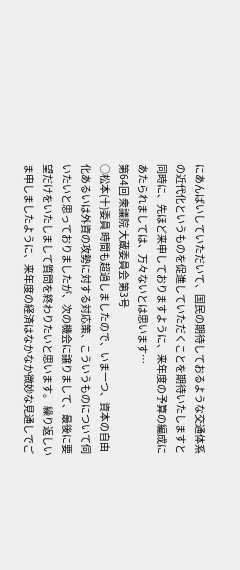にあんばいしていただいて、国民の期待しておるような交通体系の近代化というものを促進していただくことを期待いたしますと同時に、先ほど来申しておりますように、来年度の予算の編成にあたられましては、万々ないとは思います…
第64回 衆議院 大蔵委員会 第3号
○松本(十)委員 時間も超過しましたので、いま一つ、資本の自由化あるいは外資の攻勢に対する対応策、こういうものについて伺いたいと思っておりましたが、次の機会に譲りまして、最後に要望だけをいたしまして質問を終わりたいと思います。 繰り返しいま申しましたように、来年度の経済はなかなか微妙な見通しでご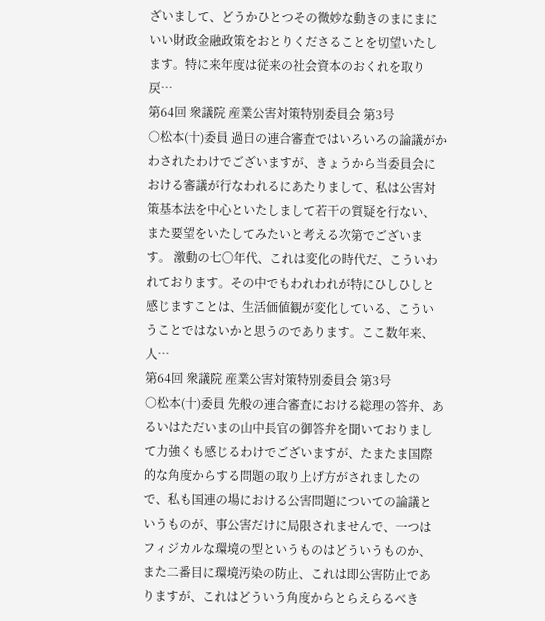ざいまして、どうかひとつその微妙な動きのまにまにいい財政金融政策をおとりくださることを切望いたします。特に来年度は従来の社会資本のおくれを取り戻…
第64回 衆議院 産業公害対策特別委員会 第3号
○松本(十)委員 過日の連合審査ではいろいろの論議がかわされたわけでございますが、きょうから当委員会における審議が行なわれるにあたりまして、私は公害対策基本法を中心といたしまして若干の質疑を行ない、また要望をいたしてみたいと考える次第でございます。 激動の七〇年代、これは変化の時代だ、こういわれております。その中でもわれわれが特にひしひしと感じますことは、生活価値観が変化している、こういうことではないかと思うのであります。ここ数年来、人…
第64回 衆議院 産業公害対策特別委員会 第3号
○松本(十)委員 先般の連合審査における総理の答弁、あるいはただいまの山中長官の御答弁を聞いておりまして力強くも感じるわけでございますが、たまたま国際的な角度からする問題の取り上げ方がされましたので、私も国連の場における公害問題についての論議というものが、事公害だけに局限されませんで、一つはフィジカルな環境の型というものはどういうものか、また二番目に環境汚染の防止、これは即公害防止でありますが、これはどういう角度からとらえらるべき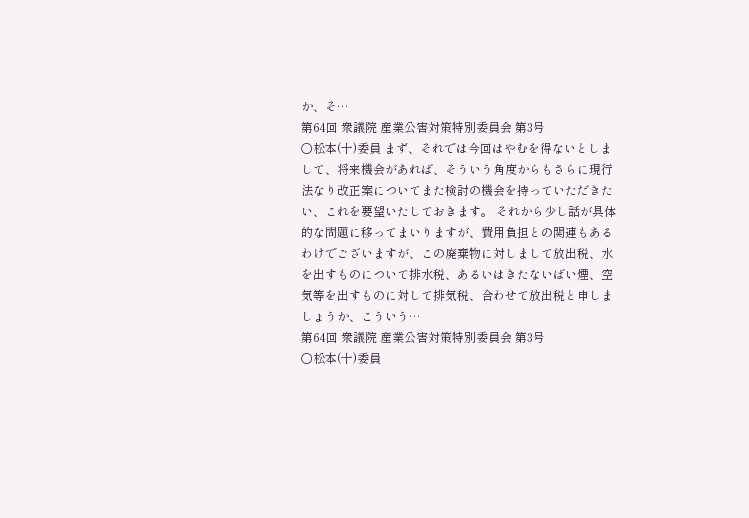か、そ…
第64回 衆議院 産業公害対策特別委員会 第3号
○松本(十)委員 まず、それでは今回はやむを得ないとしまして、将来機会があれば、そういう角度からもさらに現行法なり改正案についてまた検討の機会を持っていただきたい、これを要望いたしておきます。 それから少し話が具体的な問題に移ってまいりますが、費用負担との関連もあるわけでございますが、この廃棄物に対しまして放出税、水を出すものについて排水税、あるいはきたないばい煙、空気等を出すものに対して排気税、合わせて放出税と申しましょうか、こういう…
第64回 衆議院 産業公害対策特別委員会 第3号
○松本(十)委員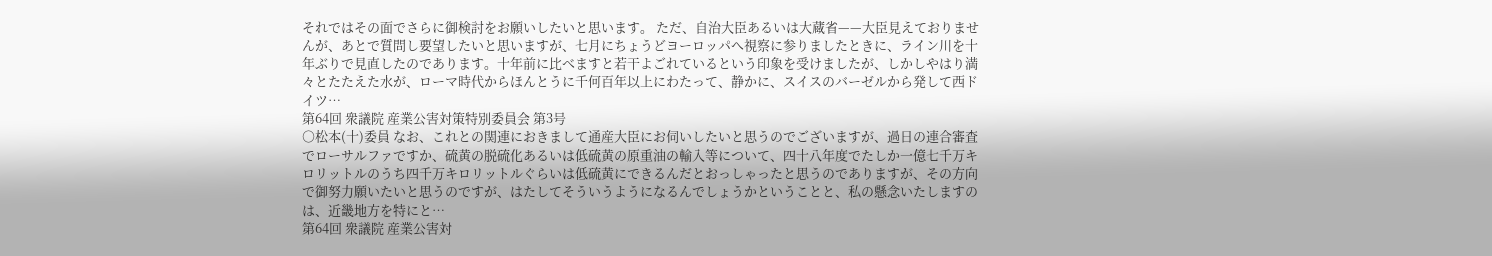それではその面でさらに御検討をお願いしたいと思います。 ただ、自治大臣あるいは大蔵省——大臣見えておりませんが、あとで質問し要望したいと思いますが、七月にちょうどヨーロッパへ視察に参りましたときに、ライン川を十年ぶりで見直したのであります。十年前に比べますと若干よごれているという印象を受けましたが、しかしやはり満々とたたえた水が、ローマ時代からほんとうに千何百年以上にわたって、静かに、スイスのバーゼルから発して西ドイツ…
第64回 衆議院 産業公害対策特別委員会 第3号
○松本(十)委員 なお、これとの関連におきまして通産大臣にお伺いしたいと思うのでございますが、過日の連合審査でローサルファですか、硫黄の脱硫化あるいは低硫黄の原重油の輸入等について、四十八年度でたしか一億七千万キロリットルのうち四千万キロリットルぐらいは低硫黄にできるんだとおっしゃったと思うのでありますが、その方向で御努力願いたいと思うのですが、はたしてそういうようになるんでしょうかということと、私の懸念いたしますのは、近畿地方を特にと…
第64回 衆議院 産業公害対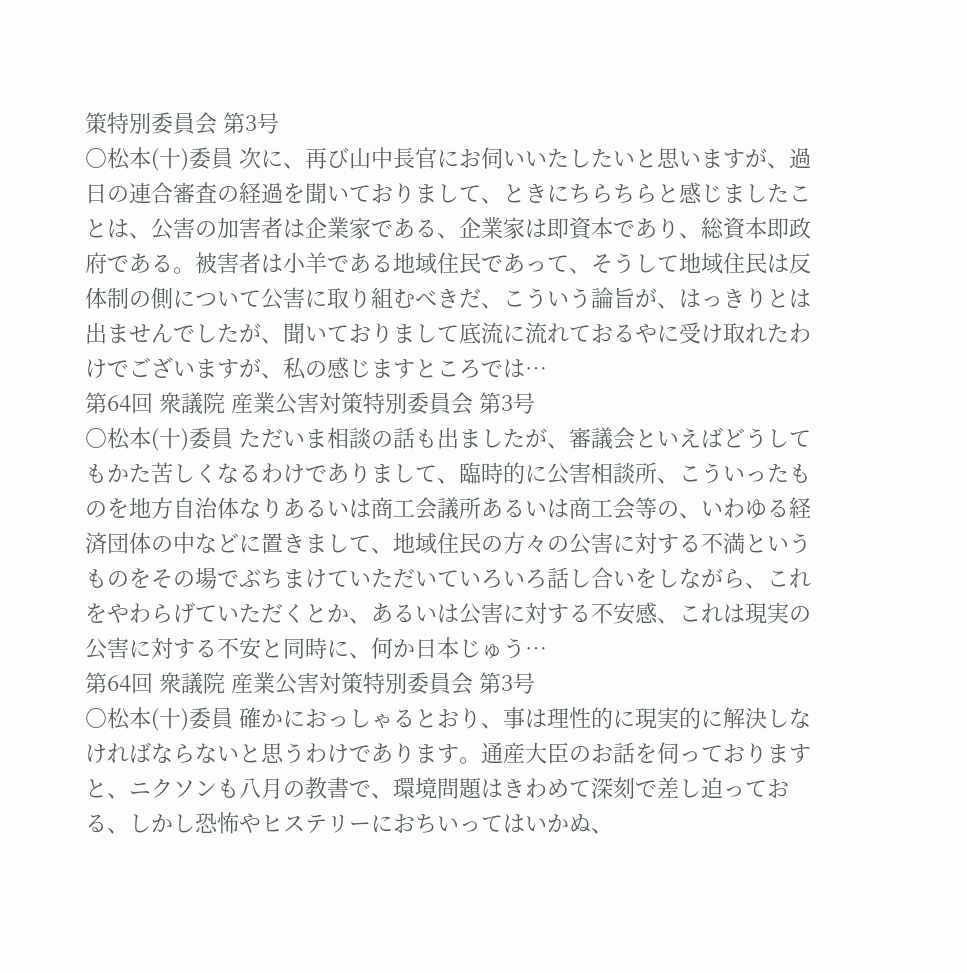策特別委員会 第3号
○松本(十)委員 次に、再び山中長官にお伺いいたしたいと思いますが、過日の連合審査の経過を聞いておりまして、ときにちらちらと感じましたことは、公害の加害者は企業家である、企業家は即資本であり、総資本即政府である。被害者は小羊である地域住民であって、そうして地域住民は反体制の側について公害に取り組むべきだ、こういう論旨が、はっきりとは出ませんでしたが、聞いておりまして底流に流れておるやに受け取れたわけでございますが、私の感じますところでは…
第64回 衆議院 産業公害対策特別委員会 第3号
○松本(十)委員 ただいま相談の話も出ましたが、審議会といえばどうしてもかた苦しくなるわけでありまして、臨時的に公害相談所、こういったものを地方自治体なりあるいは商工会議所あるいは商工会等の、いわゆる経済団体の中などに置きまして、地域住民の方々の公害に対する不満というものをその場でぶちまけていただいていろいろ話し合いをしながら、これをやわらげていただくとか、あるいは公害に対する不安感、これは現実の公害に対する不安と同時に、何か日本じゅう…
第64回 衆議院 産業公害対策特別委員会 第3号
○松本(十)委員 確かにおっしゃるとおり、事は理性的に現実的に解決しなければならないと思うわけであります。通産大臣のお話を伺っておりますと、ニクソンも八月の教書で、環境問題はきわめて深刻で差し迫っておる、しかし恐怖やヒステリーにおちいってはいかぬ、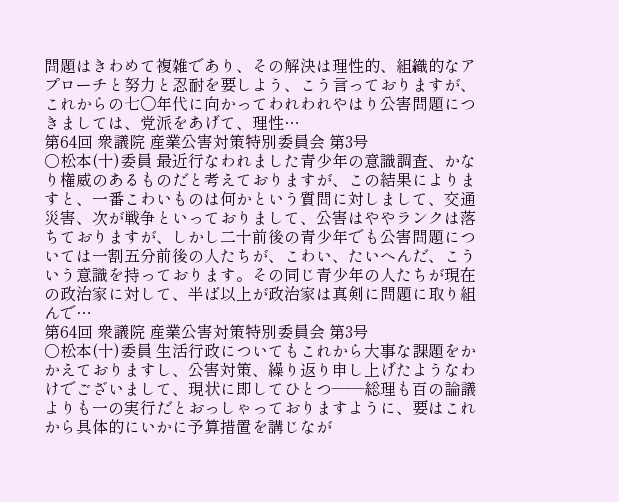問題はきわめて複雑であり、その解決は理性的、組織的なアプローチと努力と忍耐を要しよう、こう言っておりますが、これからの七〇年代に向かってわれわれやはり公害問題につきましては、党派をあげて、理性…
第64回 衆議院 産業公害対策特別委員会 第3号
○松本(十)委員 最近行なわれました青少年の意識調査、かなり権威のあるものだと考えておりますが、この結果によりますと、一番こわいものは何かという質問に対しまして、交通災害、次が戦争といっておりまして、公害はややランクは落ちておりますが、しかし二十前後の青少年でも公害問題については一割五分前後の人たちが、こわい、たいへんだ、こういう意識を持っております。その同じ青少年の人たちが現在の政治家に対して、半ば以上が政治家は真剣に問題に取り組んで…
第64回 衆議院 産業公害対策特別委員会 第3号
○松本(十)委員 生活行政についてもこれから大事な課題をかかえておりますし、公害対策、繰り返り申し上げたようなわけでございまして、現状に即してひとつ——総理も百の論議よりも一の実行だとおっしゃっておりますように、要はこれから具体的にいかに予算措置を講じなが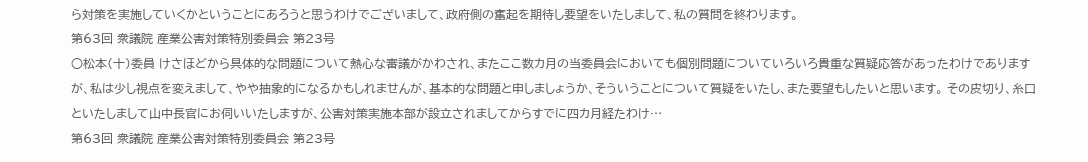ら対策を実施していくかということにあろうと思うわけでございまして、政府側の奮起を期待し要望をいたしまして、私の質問を終わります。
第63回 衆議院 産業公害対策特別委員会 第23号
○松本(十)委員 けさほどから具体的な問題について熱心な審議がかわされ、またここ数カ月の当委員会においても個別問題についていろいろ貴重な質疑応答があったわけでありますが、私は少し視点を変えまして、やや抽象的になるかもしれませんが、基本的な問題と申しましょうか、そういうことについて質疑をいたし、また要望もしたいと思います。 その皮切り、糸口といたしまして山中長官にお伺いいたしますが、公害対策実施本部が設立されましてからすでに四カ月経たわけ…
第63回 衆議院 産業公害対策特別委員会 第23号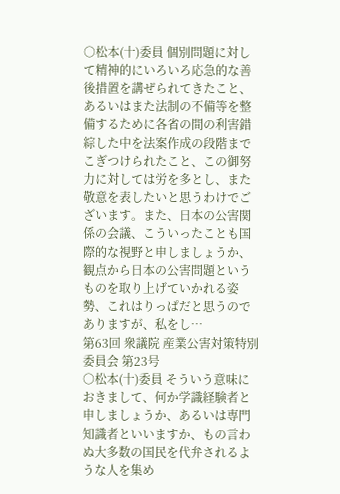○松本(十)委員 個別問題に対して精神的にいろいろ応急的な善後措置を講ぜられてきたこと、あるいはまた法制の不備等を整備するために各省の間の利害錯綜した中を法案作成の段階までこぎつけられたこと、この御努力に対しては労を多とし、また敬意を表したいと思うわけでございます。また、日本の公害関係の会議、こういったことも国際的な視野と申しましょうか、観点から日本の公害問題というものを取り上げていかれる姿勢、これはりっぱだと思うのでありますが、私をし…
第63回 衆議院 産業公害対策特別委員会 第23号
○松本(十)委員 そういう意味におきまして、何か学識経験者と申しましょうか、あるいは専門知識者といいますか、もの言わぬ大多数の国民を代弁されるような人を集め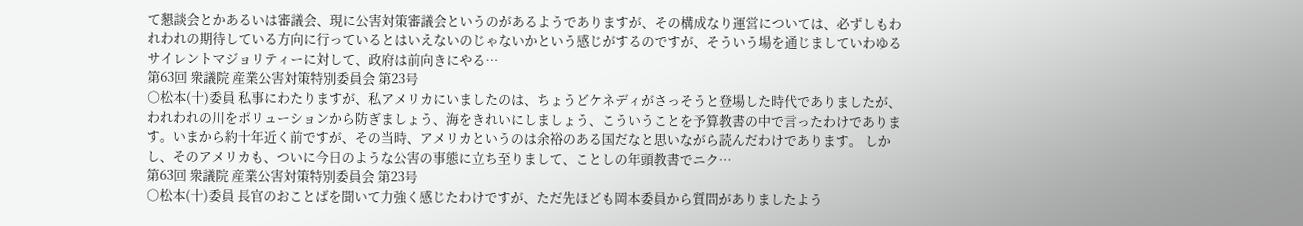て懇談会とかあるいは審議会、現に公害対策審議会というのがあるようでありますが、その構成なり運営については、必ずしもわれわれの期待している方向に行っているとはいえないのじゃないかという感じがするのですが、そういう場を通じましていわゆるサイレントマジョリティーに対して、政府は前向きにやる…
第63回 衆議院 産業公害対策特別委員会 第23号
○松本(十)委員 私事にわたりますが、私アメリカにいましたのは、ちょうどケネディがさっそうと登場した時代でありましたが、われわれの川をポリューションから防ぎましょう、海をきれいにしましょう、こういうことを予算教書の中で言ったわけであります。いまから約十年近く前ですが、その当時、アメリカというのは余裕のある国だなと思いながら読んだわけであります。 しかし、そのアメリカも、ついに今日のような公害の事態に立ち至りまして、ことしの年頭教書でニク…
第63回 衆議院 産業公害対策特別委員会 第23号
○松本(十)委員 長官のおことばを聞いて力強く感じたわけですが、ただ先ほども岡本委員から質問がありましたよう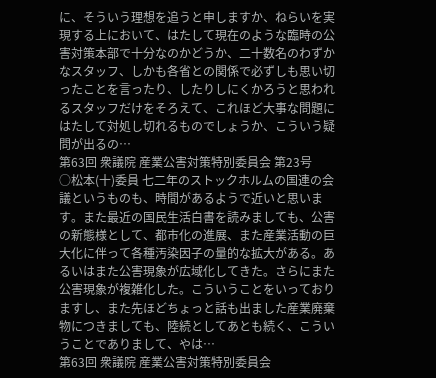に、そういう理想を追うと申しますか、ねらいを実現する上において、はたして現在のような臨時の公害対策本部で十分なのかどうか、二十数名のわずかなスタッフ、しかも各省との関係で必ずしも思い切ったことを言ったり、したりしにくかろうと思われるスタッフだけをそろえて、これほど大事な問題にはたして対処し切れるものでしょうか、こういう疑問が出るの…
第63回 衆議院 産業公害対策特別委員会 第23号
○松本(十)委員 七二年のストックホルムの国連の会議というものも、時間があるようで近いと思います。また最近の国民生活白書を読みましても、公害の新態様として、都市化の進展、また産業活動の巨大化に伴って各種汚染因子の量的な拡大がある。あるいはまた公害現象が広域化してきた。さらにまた公害現象が複雑化した。こういうことをいっておりますし、また先ほどちょっと話も出ました産業廃棄物につきましても、陸続としてあとも続く、こういうことでありまして、やは…
第63回 衆議院 産業公害対策特別委員会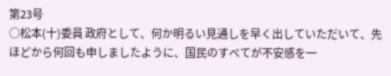第23号
○松本(十)委員 政府として、何か明るい見通しを早く出していただいて、先ほどから何回も申しましたように、国民のすべてが不安感を一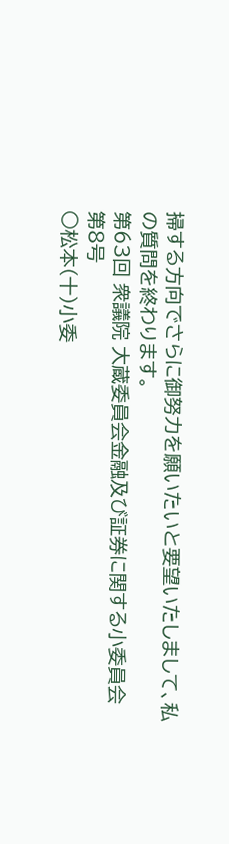掃する方向でさらに御努力を願いたいと要望いたしまして、私の質問を終わります。
第63回 衆議院 大蔵委員会金融及び証券に関する小委員会 第8号
○松本(十)小委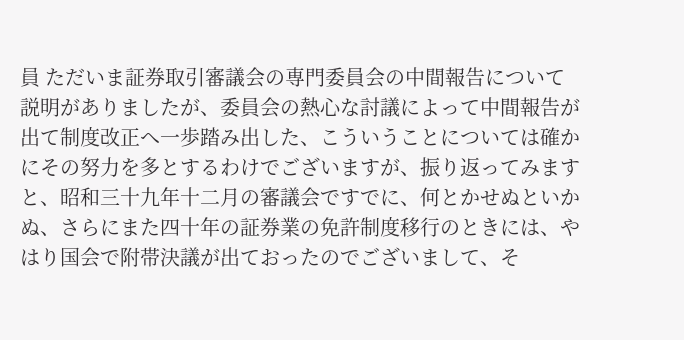員 ただいま証券取引審議会の専門委員会の中間報告について説明がありましたが、委員会の熱心な討議によって中間報告が出て制度改正へ一歩踏み出した、こういうことについては確かにその努力を多とするわけでございますが、振り返ってみますと、昭和三十九年十二月の審議会ですでに、何とかせぬといかぬ、さらにまた四十年の証券業の免許制度移行のときには、やはり国会で附帯決議が出ておったのでございまして、そ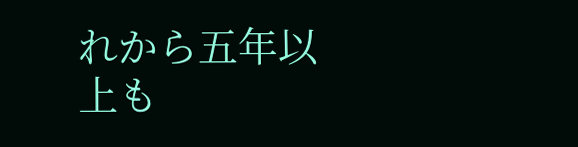れから五年以上も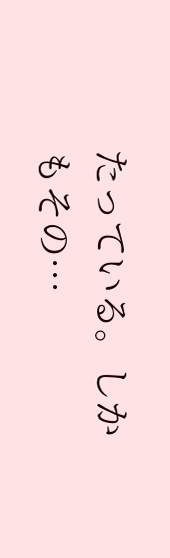たっている。しかもその…